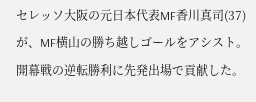セレッソ大阪の元日本代表MF香川真司(37)が、MF横山の勝ち越しゴールをアシスト。開幕戦の逆転勝利に先発出場で貢献した。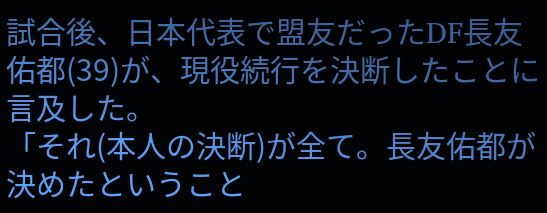試合後、日本代表で盟友だったDF長友佑都(39)が、現役続行を決断したことに言及した。
「それ(本人の決断)が全て。長友佑都が決めたということ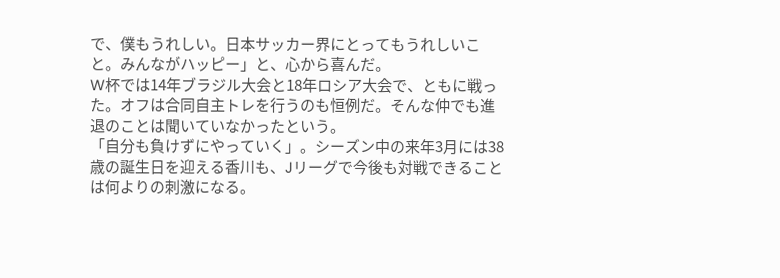で、僕もうれしい。日本サッカー界にとってもうれしいこと。みんながハッピー」と、心から喜んだ。
W杯では14年ブラジル大会と18年ロシア大会で、ともに戦った。オフは合同自主トレを行うのも恒例だ。そんな仲でも進退のことは聞いていなかったという。
「自分も負けずにやっていく」。シーズン中の来年3月には38歳の誕生日を迎える香川も、Jリーグで今後も対戦できることは何よりの刺激になる。